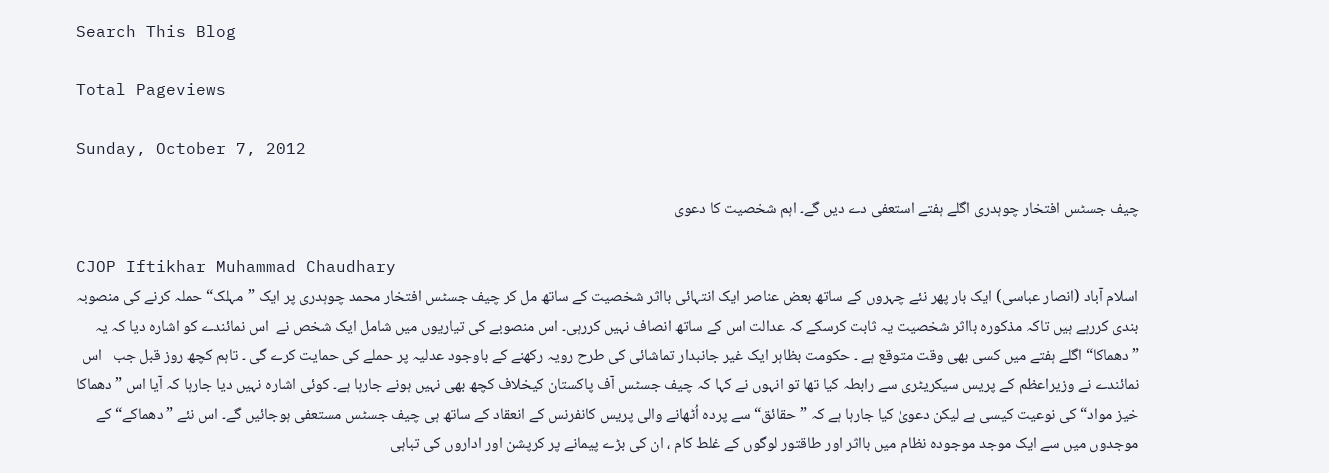Search This Blog

Total Pageviews

Sunday, October 7, 2012

چیف جسٹس افتخار چوہدری اگلے ہفتے استعفی دے دیں گے۔ اہم شخصیت کا دعوی

CJOP Iftikhar Muhammad Chaudhary
اسلام آباد (انصار عباسی) ایک بار پھر نئے چہروں کے ساتھ بعض عناصر ایک انتہائی بااثر شخصیت کے ساتھ مل کر چیف جسٹس افتخار محمد چوہدری پر ایک ”مہلک“ حملہ کرنے کی منصوبہ بندی کررہے ہیں تاکہ مذکورہ بااثر شخصیت یہ ثابت کرسکے کہ عدالت اس کے ساتھ انصاف نہیں کررہی۔ اس منصوبے کی تیاریوں میں شامل ایک شخص نے  اس نمائندے کو اشارہ دیا کہ یہ ”دھماکا“ اگلے ہفتے میں کسی بھی وقت متوقع ہے ۔ حکومت بظاہر ایک غیر جانبدار تماشائی کی طرح رویہ رکھنے کے باوجود عدلیہ پر حملے کی حمایت کرے گی ۔ تاہم کچھ روز قبل جب   اس نمائندے نے وزیراعظم کے پریس سیکریٹری سے رابطہ کیا تھا تو انہوں نے کہا کہ چیف جسٹس آف پاکستان کیخلاف کچھ بھی نہیں ہونے جارہا ہے۔ کوئی اشارہ نہیں دیا جارہا کہ آیا اس ”دھماکا خیز مواد“ کی نوعیت کیسی ہے لیکن دعویٰ کیا جارہا ہے کہ ”حقائق“ سے پردہ اُٹھانے والی پریس کانفرنس کے انعقاد کے ساتھ ہی چیف جسٹس مستعفی ہوجائیں گے۔ اس نئے ”دھماکے“ کے موجدوں میں سے ایک موجد موجودہ نظام میں بااثر اور طاقتور لوگوں کے غلط کام ، ان کی بڑے پیمانے پر کرپشن اور اداروں کی تباہی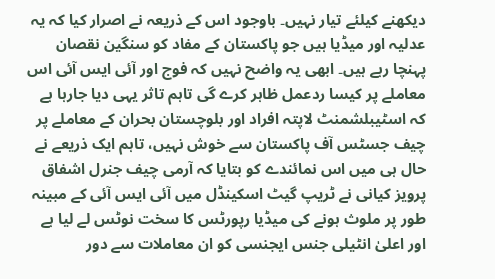دیکھنے کیلئے تیار نہیں۔ باوجود اس کے ذریعہ نے اصرار کیا کہ یہ عدلیہ اور میڈیا ہیں جو پاکستان کے مفاد کو سنگین نقصان پہنچا رہے ہیں۔ ابھی یہ واضح نہیں کہ فوج اور آئی ایس آئی اس معاملے پر کیسا ردعمل ظاہر کرے گی تاہم تاثر یہی دیا جارہا ہے کہ اسٹیبلشمنٹ لاپتہ افراد اور بلوچستان بحران کے معاملے پر چیف جسٹس آف پاکستان سے خوش نہیں، تاہم ایک ذریعے نے حال ہی میں اس نمائندے کو بتایا کہ آرمی چیف جنرل اشفاق پرویز کیانی نے ٹریپ گیٹ اسکینڈل میں آئی ایس آئی کے مبینہ طور پر ملوث ہونے کی میڈیا رپورٹس کا سخت نوٹس لے لیا ہے اور اعلیٰ انٹیلی جنس ایجنسی کو ان معاملات سے دور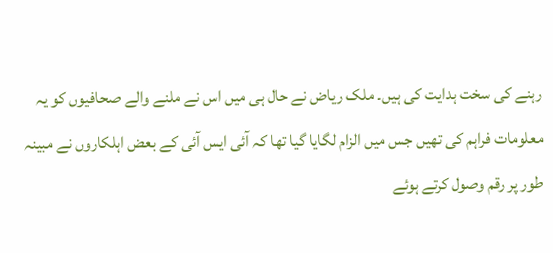رہنے کی سخت ہدایت کی ہیں۔ ملک ریاض نے حال ہی میں اس نے ملنے والے صحافیوں کو یہ معلومات فراہم کی تھیں جس میں الزام لگایا گیا تھا کہ آئی ایس آئی کے بعض اہلکاروں نے مبینہ طور پر رقم وصول کرتے ہوئے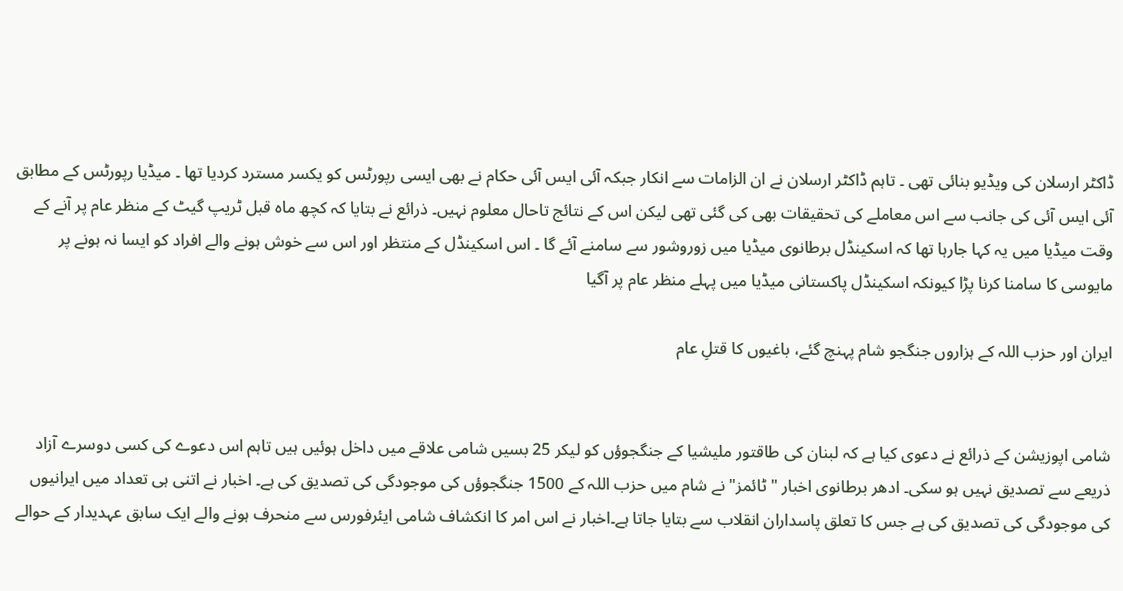ڈاکٹر ارسلان کی ویڈیو بنائی تھی ۔ تاہم ڈاکٹر ارسلان نے ان الزامات سے انکار جبکہ آئی ایس آئی حکام نے بھی ایسی رپورٹس کو یکسر مسترد کردیا تھا ۔ میڈیا رپورٹس کے مطابق آئی ایس آئی کی جانب سے اس معاملے کی تحقیقات بھی کی گئی تھی لیکن اس کے نتائج تاحال معلوم نہیں۔ ذرائع نے بتایا کہ کچھ ماہ قبل ٹریپ گیٹ کے منظر عام پر آنے کے وقت میڈیا میں یہ کہا جارہا تھا کہ اسکینڈل برطانوی میڈیا میں زوروشور سے سامنے آئے گا ۔ اس اسکینڈل کے منتظر اور اس سے خوش ہونے والے افراد کو ایسا نہ ہونے پر مایوسی کا سامنا کرنا پڑا کیونکہ اسکینڈل پاکستانی میڈیا میں پہلے منظر عام پر آگیا

ایران اور حزب اللہ کے ہزاروں جنگجو شام پہنچ گئے، باغیوں کا قتلِ عام


شامی اپوزیشن کے ذرائع نے دعوی کیا ہے کہ لبنان کی طاقتور ملیشیا کے جنگجوؤں کو لیکر 25 بسیں شامی علاقے میں داخل ہوئیں ہیں تاہم اس دعوے کی کسی دوسرے آزاد ذریعے سے تصدیق نہیں ہو سکی۔ ادھر برطانوی اخبار "ٹائمز" نے شام میں حزب اللہ کے 1500 جنگجوؤں کی موجودگی کی تصدیق کی ہے۔ اخبار نے اتنی ہی تعداد میں ایرانیوں کی موجودگی کی تصدیق کی ہے جس کا تعلق پاسداران انقلاب سے بتایا جاتا ہے۔اخبار نے اس امر کا انکشاف شامی ایئرفورس سے منحرف ہونے والے ایک سابق عہدیدار کے حوالے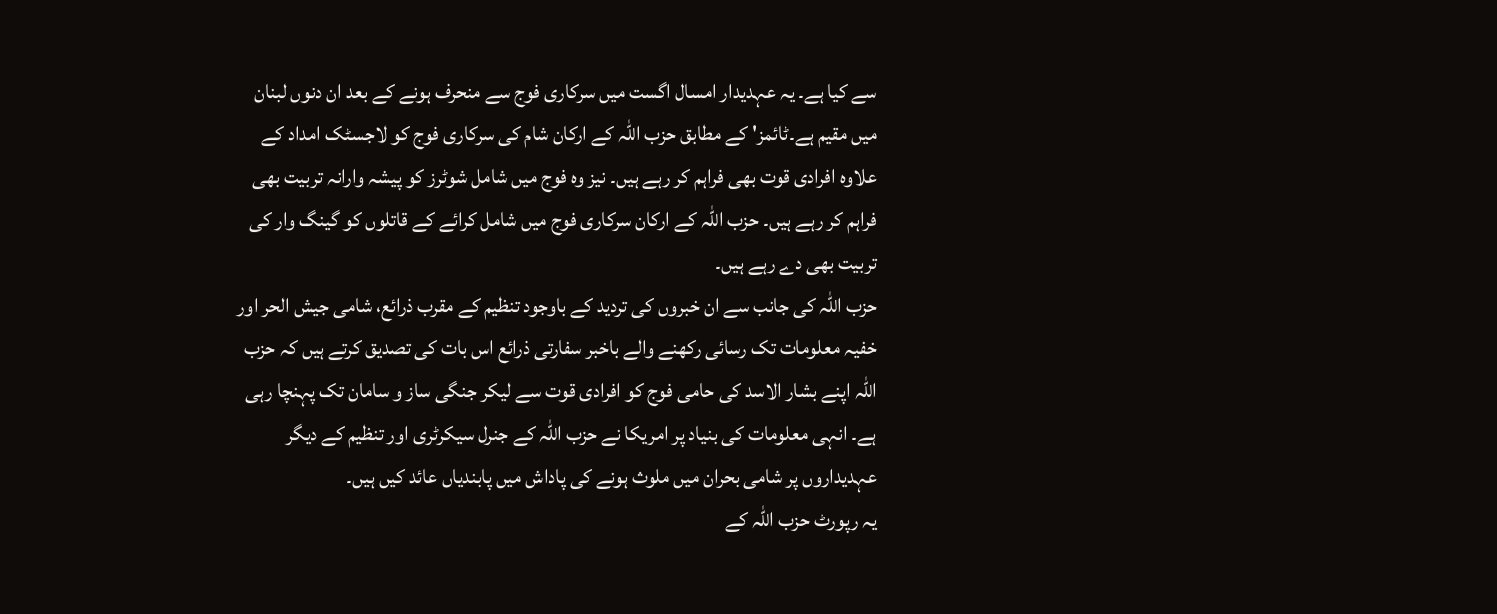سے کیا ہے۔ یہ عہدیدار امسال اگست میں سرکاری فوج سے منحرف ہونے کے بعد ان دنوں لبنان میں مقیم ہے۔ٹائمز' کے مطابق حزب اللہ کے ارکان شام کی سرکاری فوج کو لاجسٹک امداد کے علاوہ افرادی قوت بھی فراہم کر رہے ہیں۔ نیز وہ فوج میں شامل شوٹرز کو پیشہ وارانہ تربیت بھی فراہم کر رہے ہیں۔ حزب اللہ کے ارکان سرکاری فوج میں شامل کرائے کے قاتلوں کو گینگ وار کی تربیت بھی دے رہے ہیں۔
حزب اللہ کی جانب سے ان خبروں کی تردید کے باوجود تنظیم کے مقرب ذرائع، شامی جیش الحر اور خفیہ معلومات تک رسائی رکھنے والے باخبر سفارتی ذرائع اس بات کی تصدیق کرتے ہیں کہ حزب اللہ اپنے بشار الاسد کی حامی فوج کو افرادی قوت سے لیکر جنگی ساز و سامان تک پہنچا رہی ہے۔ انہی معلومات کی بنیاد پر امریکا نے حزب اللہ کے جنرل سیکرٹری اور تنظیم کے دیگر عہدیداروں پر شامی بحران میں ملوث ہونے کی پاداش میں پابندیاں عائد کیں ہیں۔
یہ رپورٹ حزب اللہ کے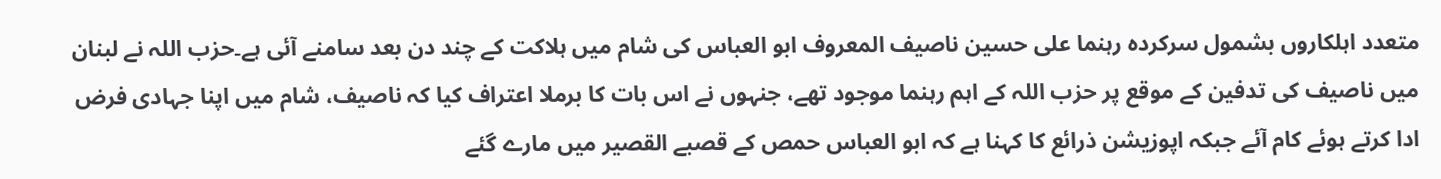متعدد اہلکاروں بشمول سرکردہ رہنما علی حسین ناصیف المعروف ابو العباس کی شام میں ہلاکت کے چند دن بعد سامنے آئی ہے۔حزب اللہ نے لبنان میں ناصیف کی تدفین کے موقع پر حزب اللہ کے اہم رہنما موجود تھے، جنہوں نے اس بات کا برملا اعتراف کیا کہ ناصیف، شام میں اپنا جہادی فرض ادا کرتے ہوئے کام آئے جبکہ اپوزیشن ذرائع کا کہنا ہے کہ ابو العباس حمص کے قصبے القصیر میں مارے گئے